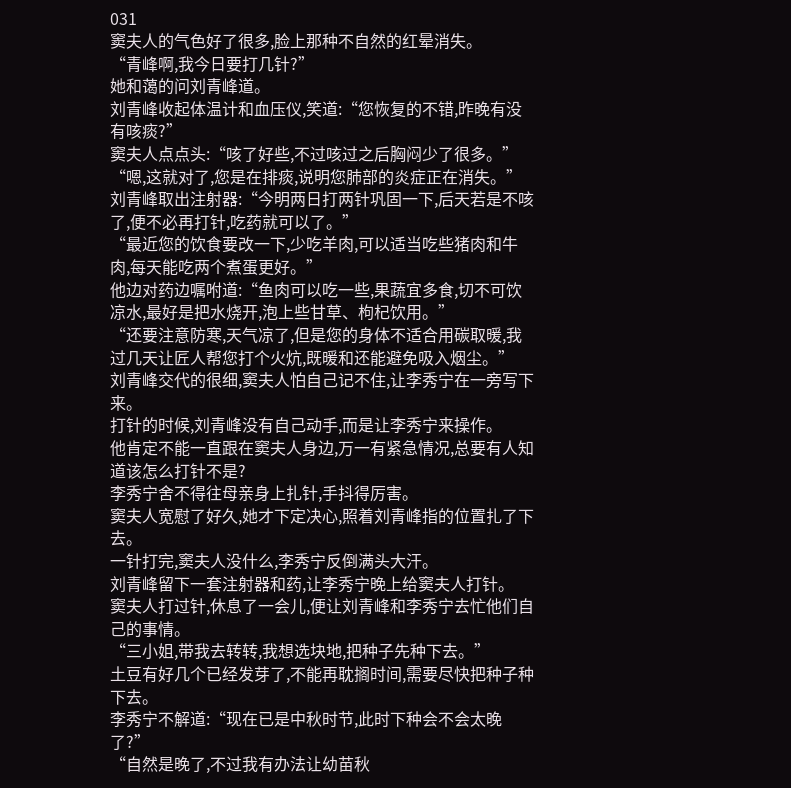031
窦夫人的气色好了很多,脸上那种不自然的红晕消失。
“青峰啊,我今日要打几针?”
她和蔼的问刘青峰道。
刘青峰收起体温计和血压仪,笑道:“您恢复的不错,昨晚有没有咳痰?”
窦夫人点点头:“咳了好些,不过咳过之后胸闷少了很多。”
“嗯,这就对了,您是在排痰,说明您肺部的炎症正在消失。”
刘青峰取出注射器:“今明两日打两针巩固一下,后天若是不咳了,便不必再打针,吃药就可以了。”
“最近您的饮食要改一下,少吃羊肉,可以适当吃些猪肉和牛肉,每天能吃两个煮蛋更好。”
他边对药边嘱咐道:“鱼肉可以吃一些,果蔬宜多食,切不可饮凉水,最好是把水烧开,泡上些甘草、枸杞饮用。”
“还要注意防寒,天气凉了,但是您的身体不适合用碳取暖,我过几天让匠人帮您打个火炕,既暖和还能避免吸入烟尘。”
刘青峰交代的很细,窦夫人怕自己记不住,让李秀宁在一旁写下来。
打针的时候,刘青峰没有自己动手,而是让李秀宁来操作。
他肯定不能一直跟在窦夫人身边,万一有紧急情况,总要有人知道该怎么打针不是?
李秀宁舍不得往母亲身上扎针,手抖得厉害。
窦夫人宽慰了好久,她才下定决心,照着刘青峰指的位置扎了下去。
一针打完,窦夫人没什么,李秀宁反倒满头大汗。
刘青峰留下一套注射器和药,让李秀宁晚上给窦夫人打针。
窦夫人打过针,休息了一会儿,便让刘青峰和李秀宁去忙他们自己的事情。
“三小姐,带我去转转,我想选块地,把种子先种下去。”
土豆有好几个已经发芽了,不能再耽搁时间,需要尽快把种子种下去。
李秀宁不解道:“现在已是中秋时节,此时下种会不会太晚了?”
“自然是晚了,不过我有办法让幼苗秋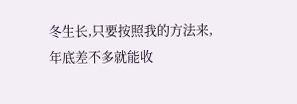冬生长,只要按照我的方法来,年底差不多就能收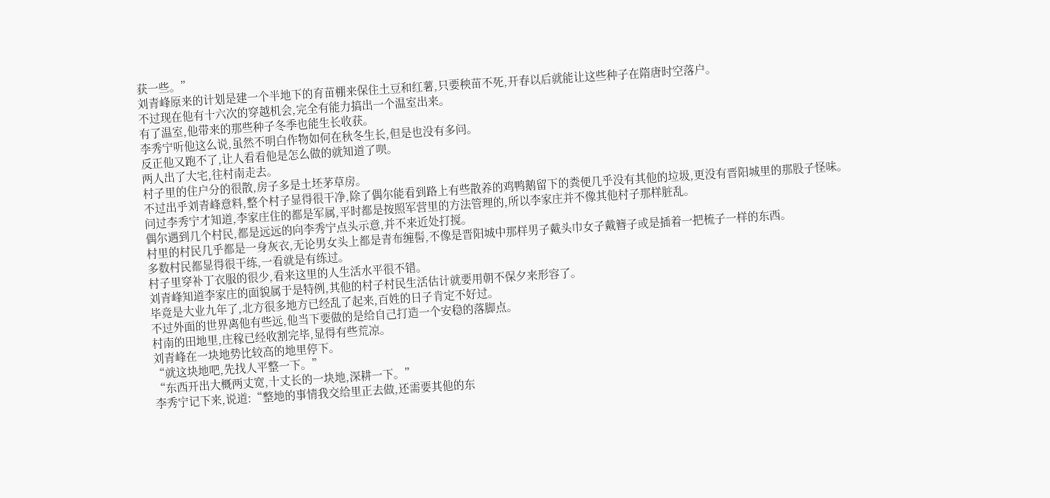获一些。”
刘青峰原来的计划是建一个半地下的育苗棚来保住土豆和红薯,只要秧苗不死,开春以后就能让这些种子在隋唐时空落户。
不过现在他有十六次的穿越机会,完全有能力搞出一个温室出来。
有了温室,他带来的那些种子冬季也能生长收获。
李秀宁听他这么说,虽然不明白作物如何在秋冬生长,但是也没有多问。
反正他又跑不了,让人看看他是怎么做的就知道了呗。
两人出了大宅,往村南走去。
村子里的住户分的很散,房子多是土坯茅草房。
不过出乎刘青峰意料,整个村子显得很干净,除了偶尔能看到路上有些散养的鸡鸭鹅留下的粪便几乎没有其他的垃圾,更没有晋阳城里的那股子怪味。
问过李秀宁才知道,李家庄住的都是军属,平时都是按照军营里的方法管理的,所以李家庄并不像其他村子那样脏乱。
偶尔遇到几个村民,都是远远的向李秀宁点头示意,并不来近处打搅。
村里的村民几乎都是一身灰衣,无论男女头上都是青布缠髻,不像是晋阳城中那样男子戴头巾女子戴簪子或是插着一把梳子一样的东西。
多数村民都显得很干练,一看就是有练过。
村子里穿补丁衣服的很少,看来这里的人生活水平很不错。
刘青峰知道李家庄的面貌属于是特例,其他的村子村民生活估计就要用朝不保夕来形容了。
毕竟是大业九年了,北方很多地方已经乱了起来,百姓的日子肯定不好过。
不过外面的世界离他有些远,他当下要做的是给自己打造一个安稳的落脚点。
村南的田地里,庄稼已经收割完毕,显得有些荒凉。
刘青峰在一块地势比较高的地里停下。
“就这块地吧,先找人平整一下。”
“东西开出大概两丈宽,十丈长的一块地,深耕一下。”
李秀宁记下来,说道:“整地的事情我交给里正去做,还需要其他的东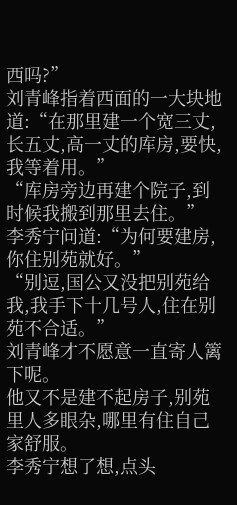西吗?”
刘青峰指着西面的一大块地道:“在那里建一个宽三丈,长五丈,高一丈的库房,要快,我等着用。”
“库房旁边再建个院子,到时候我搬到那里去住。”
李秀宁问道:“为何要建房,你住别苑就好。”
“别逗,国公又没把别苑给我,我手下十几号人,住在别苑不合适。”
刘青峰才不愿意一直寄人篱下呢。
他又不是建不起房子,别苑里人多眼杂,哪里有住自己家舒服。
李秀宁想了想,点头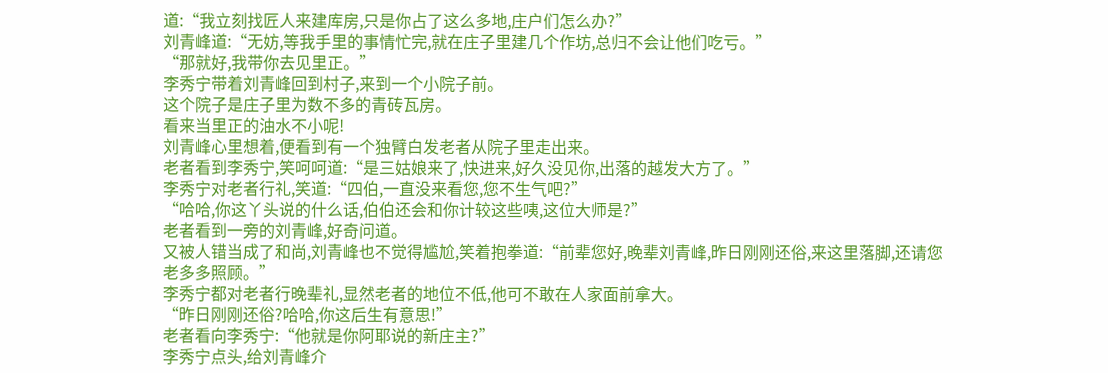道:“我立刻找匠人来建库房,只是你占了这么多地,庄户们怎么办?”
刘青峰道:“无妨,等我手里的事情忙完,就在庄子里建几个作坊,总归不会让他们吃亏。”
“那就好,我带你去见里正。”
李秀宁带着刘青峰回到村子,来到一个小院子前。
这个院子是庄子里为数不多的青砖瓦房。
看来当里正的油水不小呢!
刘青峰心里想着,便看到有一个独臂白发老者从院子里走出来。
老者看到李秀宁,笑呵呵道:“是三姑娘来了,快进来,好久没见你,出落的越发大方了。”
李秀宁对老者行礼,笑道:“四伯,一直没来看您,您不生气吧?”
“哈哈,你这丫头说的什么话,伯伯还会和你计较这些咦,这位大师是?”
老者看到一旁的刘青峰,好奇问道。
又被人错当成了和尚,刘青峰也不觉得尴尬,笑着抱拳道:“前辈您好,晚辈刘青峰,昨日刚刚还俗,来这里落脚,还请您老多多照顾。”
李秀宁都对老者行晚辈礼,显然老者的地位不低,他可不敢在人家面前拿大。
“昨日刚刚还俗?哈哈,你这后生有意思!”
老者看向李秀宁:“他就是你阿耶说的新庄主?”
李秀宁点头,给刘青峰介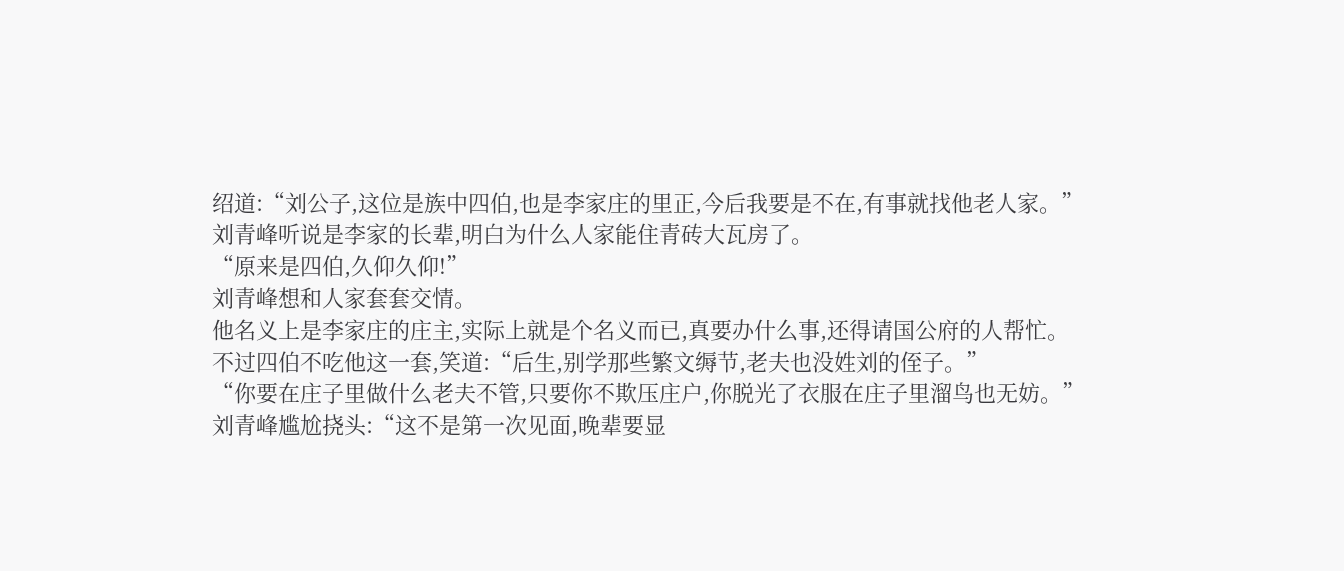绍道:“刘公子,这位是族中四伯,也是李家庄的里正,今后我要是不在,有事就找他老人家。”
刘青峰听说是李家的长辈,明白为什么人家能住青砖大瓦房了。
“原来是四伯,久仰久仰!”
刘青峰想和人家套套交情。
他名义上是李家庄的庄主,实际上就是个名义而已,真要办什么事,还得请国公府的人帮忙。
不过四伯不吃他这一套,笑道:“后生,别学那些繁文缛节,老夫也没姓刘的侄子。”
“你要在庄子里做什么老夫不管,只要你不欺压庄户,你脱光了衣服在庄子里溜鸟也无妨。”
刘青峰尴尬挠头:“这不是第一次见面,晚辈要显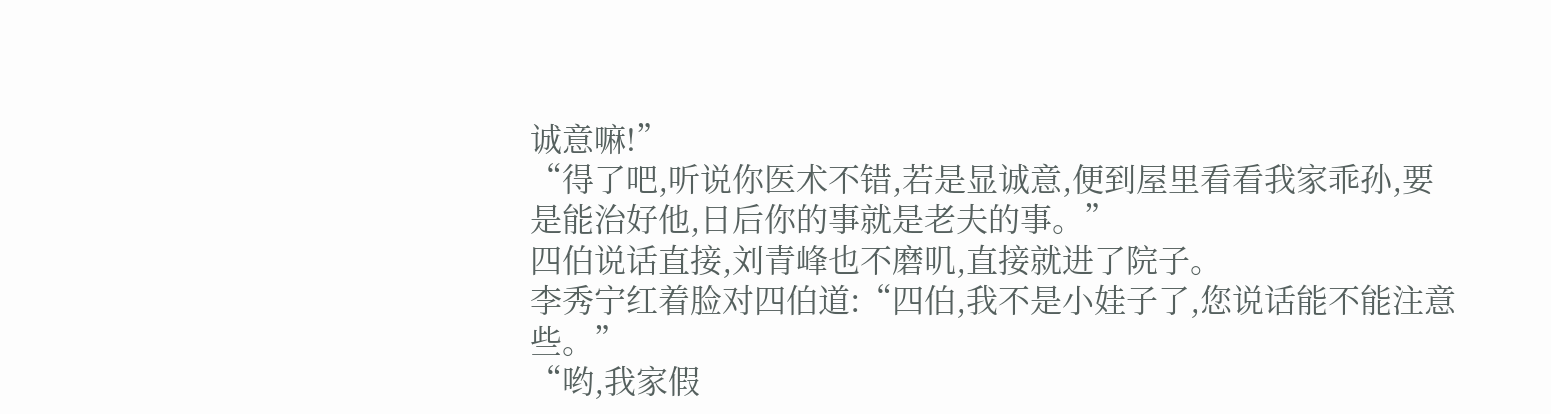诚意嘛!”
“得了吧,听说你医术不错,若是显诚意,便到屋里看看我家乖孙,要是能治好他,日后你的事就是老夫的事。”
四伯说话直接,刘青峰也不磨叽,直接就进了院子。
李秀宁红着脸对四伯道:“四伯,我不是小娃子了,您说话能不能注意些。”
“哟,我家假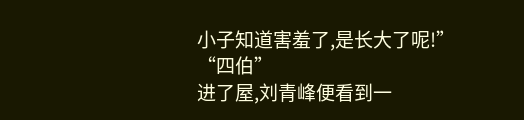小子知道害羞了,是长大了呢!”
“四伯”
进了屋,刘青峰便看到一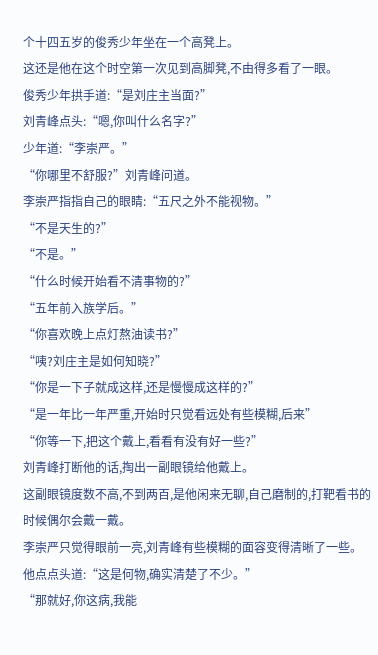个十四五岁的俊秀少年坐在一个高凳上。
这还是他在这个时空第一次见到高脚凳,不由得多看了一眼。
俊秀少年拱手道:“是刘庄主当面?”
刘青峰点头:“嗯,你叫什么名字?”
少年道:“李崇严。”
“你哪里不舒服?”刘青峰问道。
李崇严指指自己的眼睛:“五尺之外不能视物。”
“不是天生的?”
“不是。”
“什么时候开始看不清事物的?”
“五年前入族学后。”
“你喜欢晚上点灯熬油读书?”
“咦?刘庄主是如何知晓?”
“你是一下子就成这样,还是慢慢成这样的?”
“是一年比一年严重,开始时只觉看远处有些模糊,后来”
“你等一下,把这个戴上,看看有没有好一些?”
刘青峰打断他的话,掏出一副眼镜给他戴上。
这副眼镜度数不高,不到两百,是他闲来无聊,自己磨制的,打靶看书的时候偶尔会戴一戴。
李崇严只觉得眼前一亮,刘青峰有些模糊的面容变得清晰了一些。
他点点头道:“这是何物,确实清楚了不少。”
“那就好,你这病,我能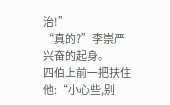治!”
“真的?”李崇严兴奋的起身。
四伯上前一把扶住他:“小心些,别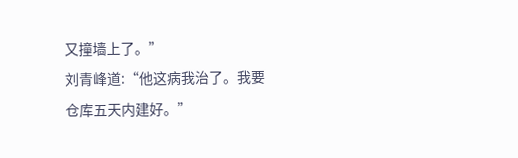又撞墙上了。”
刘青峰道:“他这病我治了。我要仓库五天内建好。”